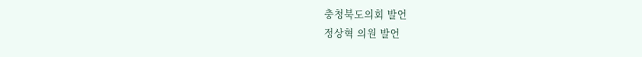충청북도의회 발언
정상혁 의원 발언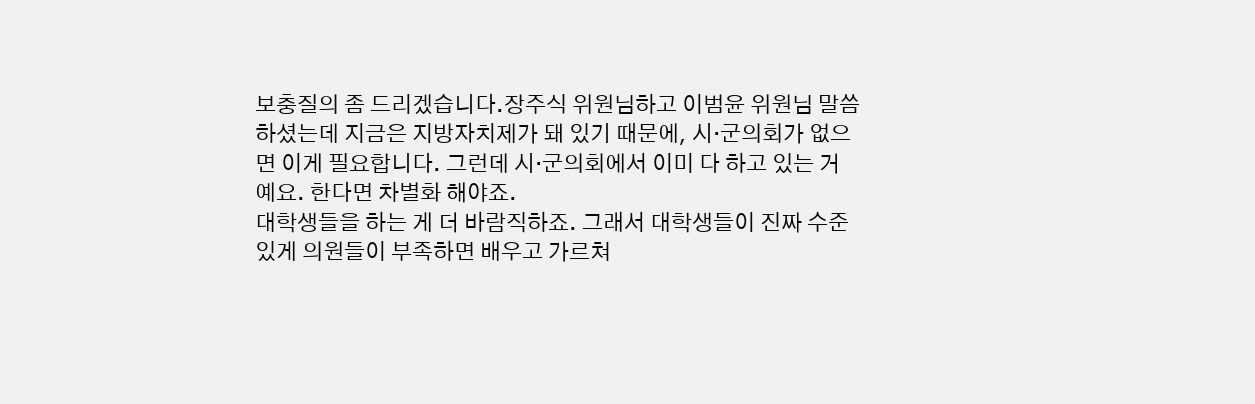보충질의 좀 드리겠습니다.장주식 위원님하고 이범윤 위원님 말씀하셨는데 지금은 지방자치제가 돼 있기 때문에, 시·군의회가 없으면 이게 필요합니다. 그런데 시·군의회에서 이미 다 하고 있는 거예요. 한다면 차별화 해야죠.
대학생들을 하는 게 더 바람직하죠. 그래서 대학생들이 진짜 수준 있게 의원들이 부족하면 배우고 가르쳐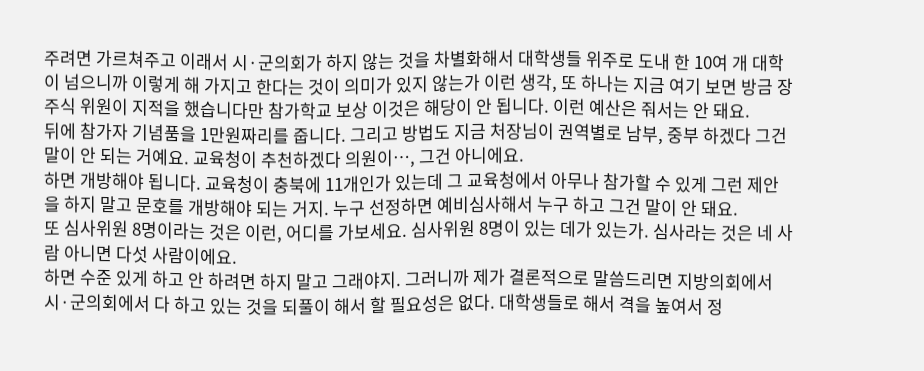주려면 가르쳐주고 이래서 시·군의회가 하지 않는 것을 차별화해서 대학생들 위주로 도내 한 10여 개 대학이 넘으니까 이렇게 해 가지고 한다는 것이 의미가 있지 않는가 이런 생각, 또 하나는 지금 여기 보면 방금 장주식 위원이 지적을 했습니다만 참가학교 보상 이것은 해당이 안 됩니다. 이런 예산은 줘서는 안 돼요.
뒤에 참가자 기념품을 1만원짜리를 줍니다. 그리고 방법도 지금 처장님이 권역별로 남부, 중부 하겠다 그건 말이 안 되는 거예요. 교육청이 추천하겠다 의원이…, 그건 아니에요.
하면 개방해야 됩니다. 교육청이 충북에 11개인가 있는데 그 교육청에서 아무나 참가할 수 있게 그런 제안을 하지 말고 문호를 개방해야 되는 거지. 누구 선정하면 예비심사해서 누구 하고 그건 말이 안 돼요.
또 심사위원 8명이라는 것은 이런, 어디를 가보세요. 심사위원 8명이 있는 데가 있는가. 심사라는 것은 네 사람 아니면 다섯 사람이에요.
하면 수준 있게 하고 안 하려면 하지 말고 그래야지. 그러니까 제가 결론적으로 말씀드리면 지방의회에서 시·군의회에서 다 하고 있는 것을 되풀이 해서 할 필요성은 없다. 대학생들로 해서 격을 높여서 정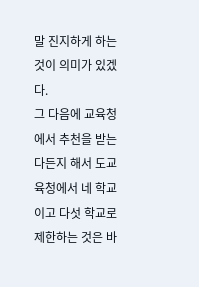말 진지하게 하는 것이 의미가 있겠다.
그 다음에 교육청에서 추천을 받는다든지 해서 도교육청에서 네 학교이고 다섯 학교로 제한하는 것은 바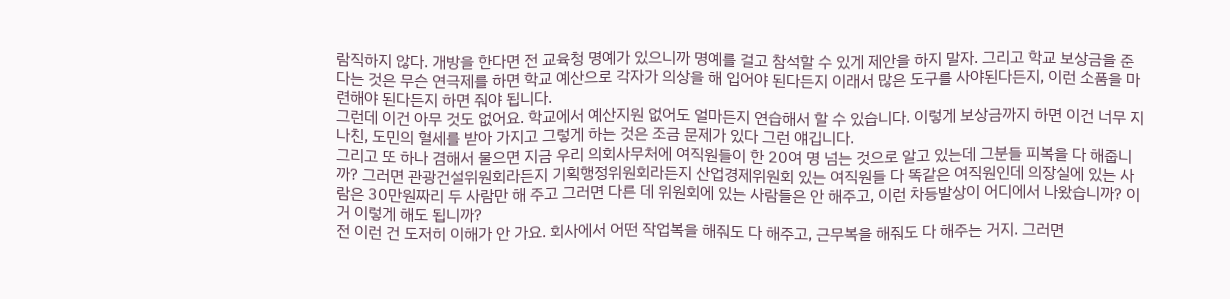람직하지 않다. 개방을 한다면 전 교육청 명예가 있으니까 명예를 걸고 참석할 수 있게 제안을 하지 말자. 그리고 학교 보상금을 준다는 것은 무슨 연극제를 하면 학교 예산으로 각자가 의상을 해 입어야 된다든지 이래서 많은 도구를 사야된다든지, 이런 소품을 마련해야 된다든지 하면 줘야 됩니다.
그런데 이건 아무 것도 없어요. 학교에서 예산지원 없어도 얼마든지 연습해서 할 수 있습니다. 이렇게 보상금까지 하면 이건 너무 지나친, 도민의 혈세를 받아 가지고 그렇게 하는 것은 조금 문제가 있다 그런 얘깁니다.
그리고 또 하나 겸해서 물으면 지금 우리 의회사무처에 여직원들이 한 20여 명 넘는 것으로 알고 있는데 그분들 피복을 다 해줍니까? 그러면 관광건설위원회라든지 기획행정위원회라든지 산업경제위원회 있는 여직원들 다 똑같은 여직원인데 의장실에 있는 사람은 30만원짜리 두 사람만 해 주고 그러면 다른 데 위원회에 있는 사람들은 안 해주고, 이런 차등발상이 어디에서 나왔습니까? 이거 이렇게 해도 됩니까?
전 이런 건 도저히 이해가 안 가요. 회사에서 어떤 작업복을 해줘도 다 해주고, 근무복을 해줘도 다 해주는 거지. 그러면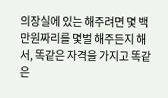의장실에 있는 해주려면 몇 백 만원짜리를 몇벌 해주든지 해서, 똑같은 자격을 가지고 똑같은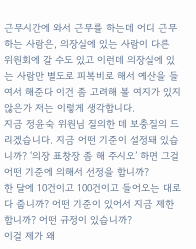근무시간에 와서 근무를 하는데 어디 근무하는 사람은, 의장실에 있는 사람이 다른 위원회에 갈 수도 있고 이런데 의장실에 있는 사람만 별도로 피복비로 해서 예산을 들여서 해준다 이건 좀 고려해 볼 여지가 있지 않은가 저는 이렇게 생각합니다.
지금 정윤숙 위원님 질의한 데 보충질의 드리겠습니다. 지금 어떤 기준이 설정돼 있습니까? ‘의장 표창장 좀 해 주시오’ 하면 그걸 어떤 기준에 의해서 선정을 합니까?
한 달에 10건이고 100건이고 들어오는 대로 다 줍니까? 어떤 기준이 있어서 지금 제한합니까? 어떤 규정이 있습니까?
이걸 제가 왜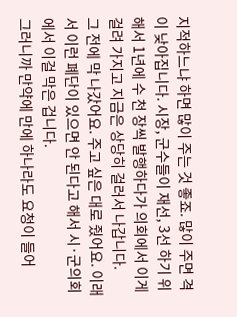지적하느냐 하면 많이 주는 것 좋죠. 많이 주면 격이 낮아집니다. 시장, 군수들이 재선, 3선 하기 위해서 1년에 수 천 장씩 발행하다가 의회에서 이게 걸려 가지고 지금은 상당히 걸러서 나갑니다.
그 전에 막 나갔어요. 주고 싶은 대로 줬어요. 이래서 이런 폐단이 있으면 안 된다고 해서 시·군의회에서 이걸 막은 겁니다.
그러니까 만약에 만에 하나라도 요청이 들어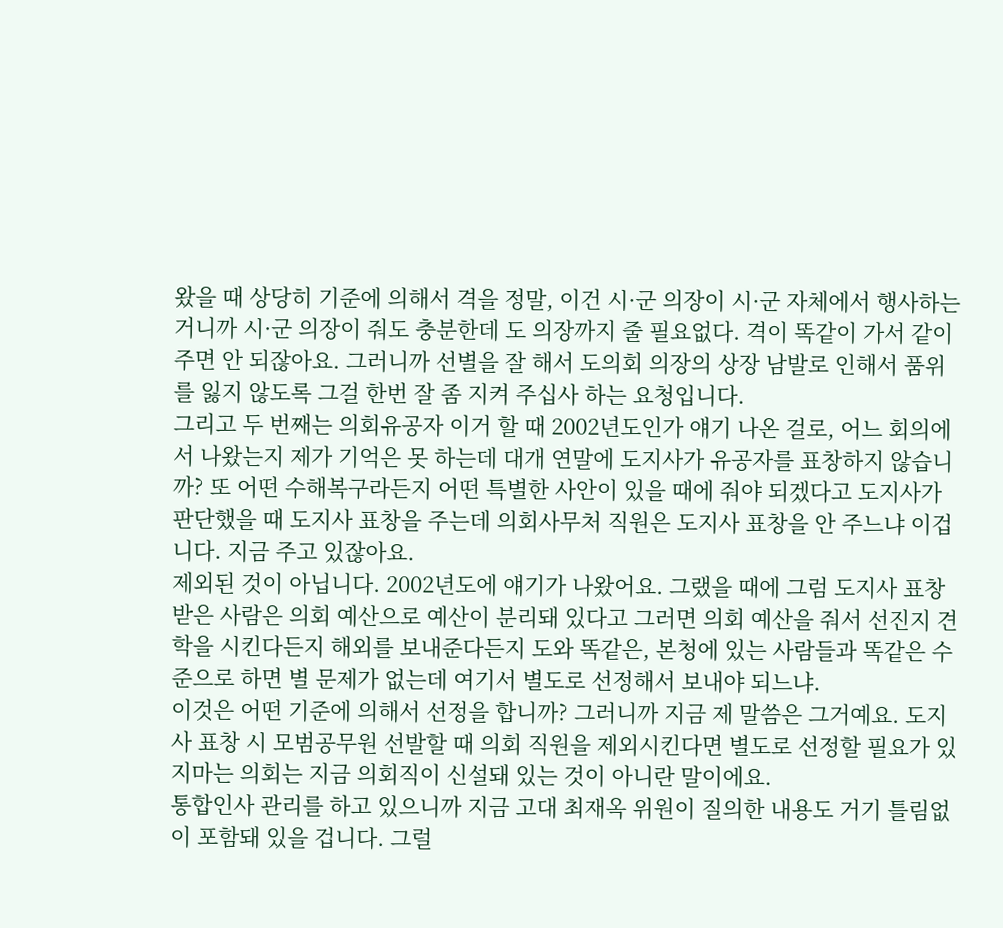왔을 때 상당히 기준에 의해서 격을 정말, 이건 시·군 의장이 시·군 자체에서 행사하는 거니까 시·군 의장이 줘도 충분한데 도 의장까지 줄 필요없다. 격이 똑같이 가서 같이 주면 안 되잖아요. 그러니까 선별을 잘 해서 도의회 의장의 상장 남발로 인해서 품위를 잃지 않도록 그걸 한번 잘 좀 지켜 주십사 하는 요청입니다.
그리고 두 번째는 의회유공자 이거 할 때 2002년도인가 얘기 나온 걸로, 어느 회의에서 나왔는지 제가 기억은 못 하는데 대개 연말에 도지사가 유공자를 표창하지 않습니까? 또 어떤 수해복구라든지 어떤 특별한 사안이 있을 때에 줘야 되겠다고 도지사가 판단했을 때 도지사 표창을 주는데 의회사무처 직원은 도지사 표창을 안 주느냐 이겁니다. 지금 주고 있잖아요.
제외된 것이 아닙니다. 2002년도에 얘기가 나왔어요. 그랬을 때에 그럼 도지사 표창 받은 사람은 의회 예산으로 예산이 분리돼 있다고 그러면 의회 예산을 줘서 선진지 견학을 시킨다든지 해외를 보내준다든지 도와 똑같은, 본청에 있는 사람들과 똑같은 수준으로 하면 별 문제가 없는데 여기서 별도로 선정해서 보내야 되느냐.
이것은 어떤 기준에 의해서 선정을 합니까? 그러니까 지금 제 말씀은 그거예요. 도지사 표창 시 모범공무원 선발할 때 의회 직원을 제외시킨다면 별도로 선정할 필요가 있지마는 의회는 지금 의회직이 신설돼 있는 것이 아니란 말이에요.
통합인사 관리를 하고 있으니까 지금 고대 최재옥 위원이 질의한 내용도 거기 틀림없이 포함돼 있을 겁니다. 그럴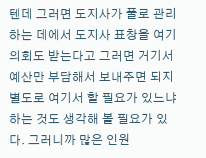텐데 그러면 도지사가 풀로 관리하는 데에서 도지사 표창을 여기 의회도 받는다고 그러면 거기서 예산만 부담해서 보내주면 되지 별도로 여기서 할 필요가 있느냐 하는 것도 생각해 볼 필요가 있다. 그러니까 많은 인원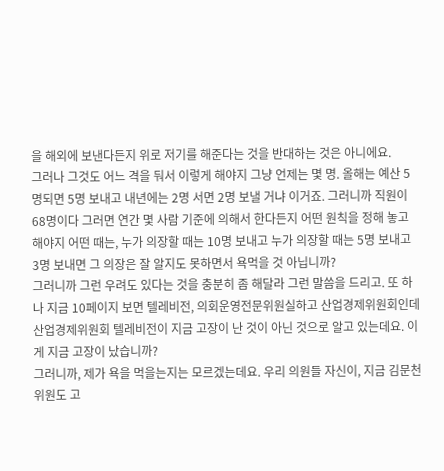을 해외에 보낸다든지 위로 저기를 해준다는 것을 반대하는 것은 아니에요.
그러나 그것도 어느 격을 둬서 이렇게 해야지 그냥 언제는 몇 명. 올해는 예산 5명되면 5명 보내고 내년에는 2명 서면 2명 보낼 거냐 이거죠. 그러니까 직원이 68명이다 그러면 연간 몇 사람 기준에 의해서 한다든지 어떤 원칙을 정해 놓고 해야지 어떤 때는, 누가 의장할 때는 10명 보내고 누가 의장할 때는 5명 보내고 3명 보내면 그 의장은 잘 알지도 못하면서 욕먹을 것 아닙니까?
그러니까 그런 우려도 있다는 것을 충분히 좀 해달라 그런 말씀을 드리고. 또 하나 지금 10페이지 보면 텔레비전, 의회운영전문위원실하고 산업경제위원회인데 산업경제위원회 텔레비전이 지금 고장이 난 것이 아닌 것으로 알고 있는데요. 이게 지금 고장이 났습니까?
그러니까, 제가 욕을 먹을는지는 모르겠는데요. 우리 의원들 자신이, 지금 김문천 위원도 고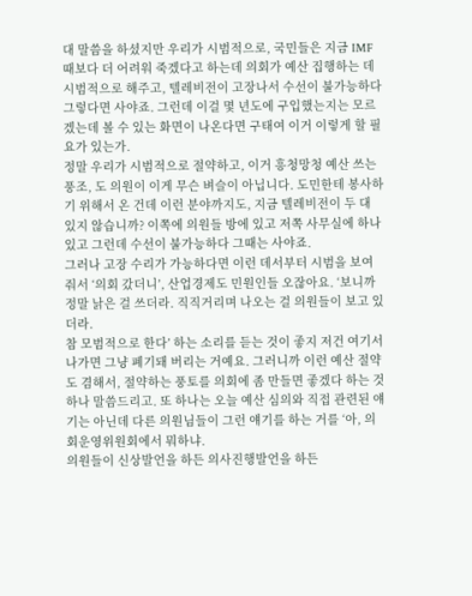대 말씀을 하셨지만 우리가 시범적으로, 국민들은 지금 IMF 때보다 더 어려워 죽겠다고 하는데 의회가 예산 집행하는 데 시범적으로 해주고, 텔레비전이 고장나서 수선이 불가능하다 그렇다면 사야죠. 그런데 이걸 몇 년도에 구입했는지는 모르겠는데 볼 수 있는 화면이 나온다면 구태여 이거 이렇게 할 필요가 있는가.
정말 우리가 시범적으로 절약하고, 이거 흥청망청 예산 쓰는 풍조, 도 의원이 이게 무슨 벼슬이 아닙니다. 도민한테 봉사하기 위해서 온 건데 이런 분야까지도, 지금 텔레비전이 두 대 있지 않습니까? 이쪽에 의원들 방에 있고 저쪽 사무실에 하나 있고 그런데 수선이 불가능하다 그때는 사야죠.
그러나 고장 수리가 가능하다면 이런 데서부터 시범을 보여줘서 ‘의회 갔더니’, 산업경제도 민원인들 오잖아요. ‘보니까 정말 낡은 걸 쓰더라. 직직거리며 나오는 걸 의원들이 보고 있더라.
참 모범적으로 한다’ 하는 소리를 듣는 것이 좋지 저건 여기서 나가면 그냥 폐기돼 버리는 거예요. 그러니까 이런 예산 절약도 겸해서, 절약하는 풍토를 의회에 좀 만들면 좋겠다 하는 것 하나 말씀드리고. 또 하나는 오늘 예산 심의와 직접 관련된 얘기는 아닌데 다른 의원님들이 그런 얘기를 하는 거를 ‘아, 의회운영위원회에서 뭐하냐.
의원들이 신상발언을 하든 의사진행발언을 하든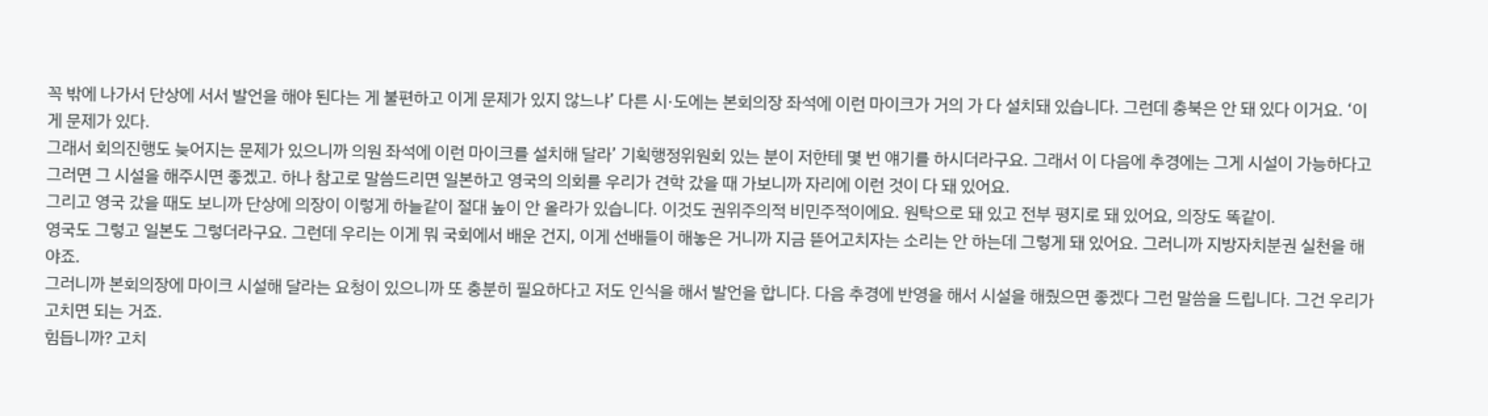꼭 밖에 나가서 단상에 서서 발언을 해야 된다는 게 불편하고 이게 문제가 있지 않느냐’ 다른 시·도에는 본회의장 좌석에 이런 마이크가 거의 가 다 설치돼 있습니다. 그런데 충북은 안 돼 있다 이거요. ‘이게 문제가 있다.
그래서 회의진행도 늦어지는 문제가 있으니까 의원 좌석에 이런 마이크를 설치해 달라’ 기획행정위원회 있는 분이 저한테 몇 번 얘기를 하시더라구요. 그래서 이 다음에 추경에는 그게 시설이 가능하다고 그러면 그 시설을 해주시면 좋겠고. 하나 참고로 말씀드리면 일본하고 영국의 의회를 우리가 견학 갔을 때 가보니까 자리에 이런 것이 다 돼 있어요.
그리고 영국 갔을 때도 보니까 단상에 의장이 이렇게 하늘같이 절대 높이 안 올라가 있습니다. 이것도 권위주의적 비민주적이에요. 원탁으로 돼 있고 전부 평지로 돼 있어요, 의장도 똑같이.
영국도 그렇고 일본도 그렇더라구요. 그런데 우리는 이게 뭐 국회에서 배운 건지, 이게 선배들이 해놓은 거니까 지금 뜯어고치자는 소리는 안 하는데 그렇게 돼 있어요. 그러니까 지방자치분권 실천을 해야죠.
그러니까 본회의장에 마이크 시설해 달라는 요청이 있으니까 또 충분히 필요하다고 저도 인식을 해서 발언을 합니다. 다음 추경에 반영을 해서 시설을 해줬으면 좋겠다 그런 말씀을 드립니다. 그건 우리가 고치면 되는 거죠.
힘듭니까? 고치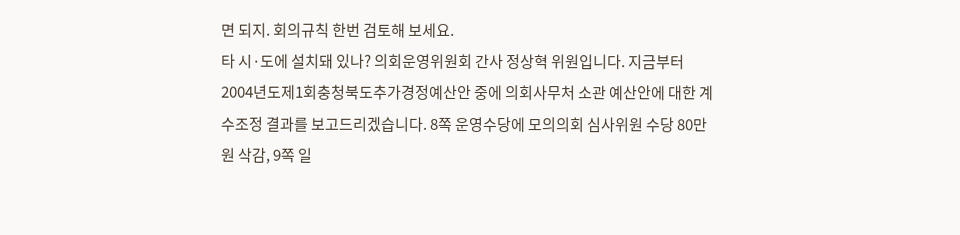면 되지. 회의규칙 한번 검토해 보세요.
타 시·도에 설치돼 있나? 의회운영위원회 간사 정상혁 위원입니다. 지금부터 2004년도제1회충청북도추가경정예산안 중에 의회사무처 소관 예산안에 대한 계수조정 결과를 보고드리겠습니다. 8쪽 운영수당에 모의의회 심사위원 수당 80만원 삭감, 9쪽 일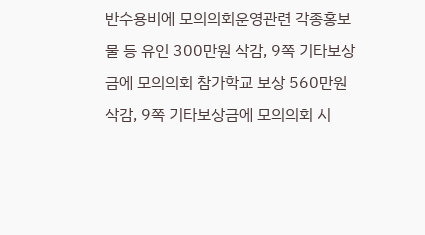반수용비에 모의의회운영관련 각종홍보물 등 유인 300만원 삭감, 9쪽 기타보상금에 모의의회 참가학교 보상 560만원 삭감, 9쪽 기타보상금에 모의의회 시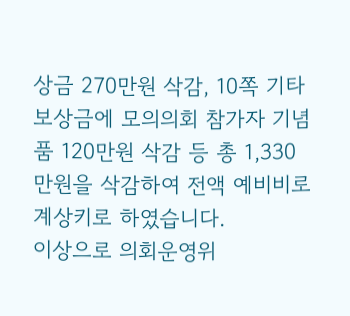상금 270만원 삭감, 10쪽 기타보상금에 모의의회 참가자 기념품 120만원 삭감 등 총 1,330만원을 삭감하여 전액 예비비로 계상키로 하였습니다.
이상으로 의회운영위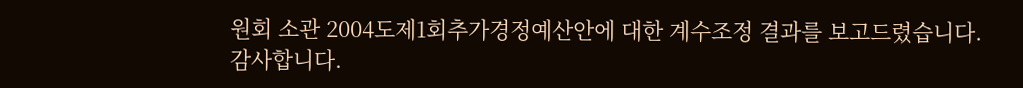원회 소관 2004도제1회추가경정예산안에 대한 계수조정 결과를 보고드렸습니다. 감사합니다.